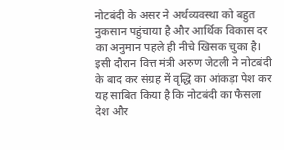नोटबंदी के असर ने अर्थव्यवस्था को बहुत नुकसान पहुंचाया है और आर्थिक विकास दर का अनुमान पहले ही नीचे खिसक चुका है। इसी दौरान वित्त मंत्री अरुण जेटली ने नोटबंदी के बाद कर संग्रह में वृद्धि का आंकड़ा पेश कर यह साबित किया है कि नोटबंदी का फैसला देश और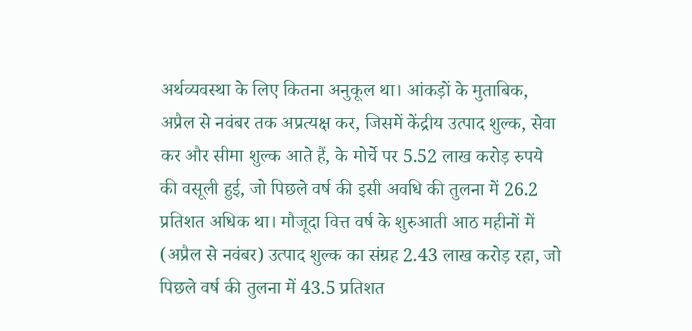अर्थव्यवस्था के लिए कितना अनुकूल था। आंकड़ों के मुताबिक, अप्रैल से नवंबर तक अप्रत्यक्ष कर, जिसमें केंद्रीय उत्पाद शुल्क, सेवा कर और सीमा शुल्क आते हैं, के मोर्चे पर 5.52 लाख करोड़ रुपये की वसूली हुई, जो पिछले वर्ष की इसी अवधि की तुलना में 26.2 प्रतिशत अधिक था। मौजूदा वित्त वर्ष के शुरुआती आठ महीनों में (अप्रैल से नवंबर) उत्पाद शुल्क का संग्रह 2.43 लाख करोड़ रहा, जो पिछले वर्ष की तुलना में 43.5 प्रतिशत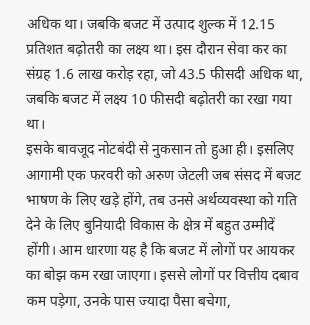अधिक था। जबकि बजट में उत्पाद शुल्क में 12.15 प्रतिशत बढ़ोतरी का लक्ष्य था। इस दौरान सेवा कर का संग्रह 1.6 लाख करोड़ रहा, जो 43.5 फीसदी अधिक था, जबकि बजट में लक्ष्य 10 फीसदी बढ़ोतरी का रखा गया था।
इसके बावजूद नोटबंदी से नुकसान तो हुआ ही। इसलिए आगामी एक फरवरी को अरुण जेटली जब संसद में बजट भाषण के लिए खड़े होंगे, तब उनसे अर्थव्यवस्था को गति देने के लिए बुनियादी विकास के क्षेत्र में बहुत उम्मीदें होंगी। आम धारणा यह है कि बजट में लोगों पर आयकर का बोझ कम रखा जाएगा। इससे लोगों पर वित्तीय दबाव कम पड़ेगा, उनके पास ज्यादा पैसा बचेगा,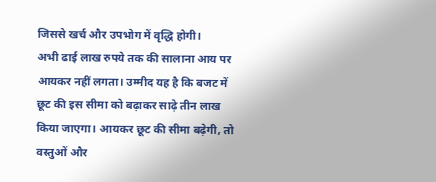जिससे खर्च और उपभोग में वृद्धि होगी।
अभी ढाई लाख रुपये तक की सालाना आय पर आयकर नहीं लगता। उम्मीद यह है कि बजट में छूट की इस सीमा को बढ़ाकर साढ़े तीन लाख किया जाएगा। आयकर छूट की सीमा बढ़ेगी, तो वस्तुओं और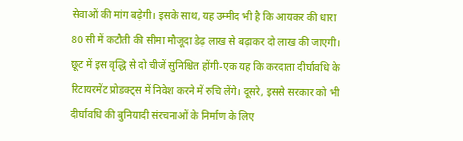सेवाओं की मांग बढ़ेगी। इसके साथ, यह उम्मीद भी है कि आयकर की धारा 80 सी में कटौती की सीमा मौजूदा डेढ़ लाख से बढ़ाकर दो लाख की जाएगी। छूट में इस वृद्धि से दो चीजें सुनिश्चित होंगी-एक यह कि करदाता दीर्घावधि के रिटायरमेंट प्रोडक्ट्स में निवेश करने में रुचि लेंगे। दूसरे, इससे सरकार को भी दीर्घावधि की बुनियादी संरचनाओं के निर्माण के लिए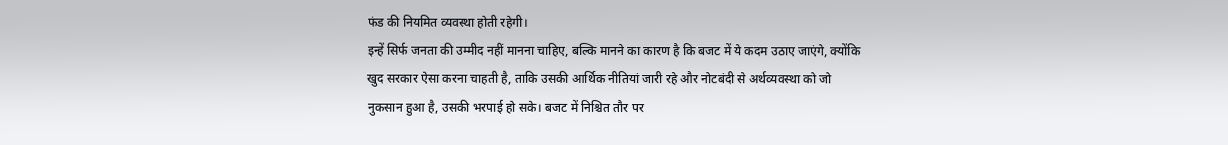फंड की नियमित व्यवस्था होती रहेगी।
इन्हें सिर्फ जनता की उम्मीद नहीं मानना चाहिए, बल्कि मानने का कारण है कि बजट में ये कदम उठाए जाएंगे, क्योंकि खुद सरकार ऐसा करना चाहती है, ताकि उसकी आर्थिक नीतियां जारी रहे और नोटबंदी से अर्थव्यवस्था को जो नुकसान हुआ है, उसकी भरपाई हो सके। बजट में निश्चित तौर पर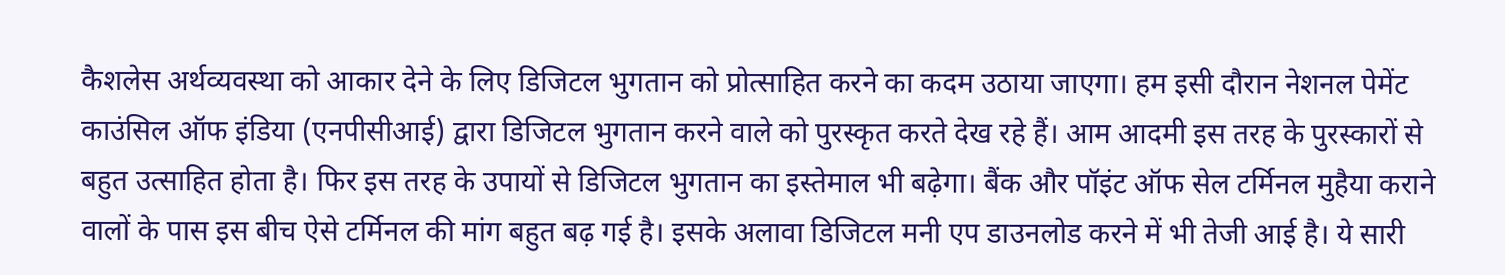कैशलेस अर्थव्यवस्था को आकार देने के लिए डिजिटल भुगतान को प्रोत्साहित करने का कदम उठाया जाएगा। हम इसी दौरान नेशनल पेमेंट काउंसिल ऑफ इंडिया (एनपीसीआई) द्वारा डिजिटल भुगतान करने वाले को पुरस्कृत करते देख रहे हैं। आम आदमी इस तरह के पुरस्कारों से बहुत उत्साहित होता है। फिर इस तरह के उपायों से डिजिटल भुगतान का इस्तेमाल भी बढ़ेगा। बैंक और पॉइंट ऑफ सेल टर्मिनल मुहैया कराने वालों के पास इस बीच ऐसे टर्मिनल की मांग बहुत बढ़ गई है। इसके अलावा डिजिटल मनी एप डाउनलोड करने में भी तेजी आई है। ये सारी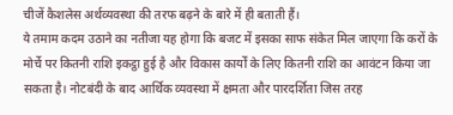चीजें कैशलेस अर्थव्यवस्था की तरफ बढ़ने के बारे में ही बताती हैं।
ये तमाम कदम उठाने का नतीजा यह होगा कि बजट में इसका साफ संकेत मिल जाएगा कि करों के मोर्चे पर कितनी राशि इकट्ठा हुई है और विकास कार्यों के लिए कितनी राशि का आवंटन किया जा सकता है। नोटबंदी के बाद आर्थिक व्यवस्था में क्षमता और पारदर्शिता जिस तरह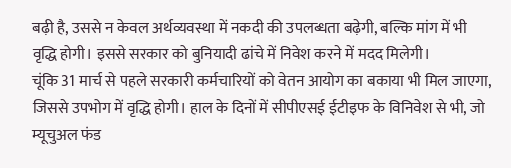बढ़ी है, उससे न केवल अर्थव्यवस्था में नकदी की उपलब्धता बढ़ेगी, बल्कि मांग में भी वृद्धि होगी। इससे सरकार को बुनियादी ढांचे में निवेश करने में मदद मिलेगी।
चूंकि 31 मार्च से पहले सरकारी कर्मचारियों को वेतन आयोग का बकाया भी मिल जाएगा, जिससे उपभोग में वृद्धि होगी। हाल के दिनों में सीपीएसई ईटीइफ के विनिवेश से भी, जो म्यूचुअल फंड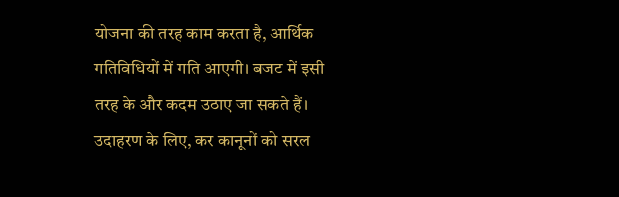योजना की तरह काम करता है, आर्थिक गतिविधियों में गति आएगी। बजट में इसी तरह के और कदम उठाए जा सकते हैं।
उदाहरण के लिए, कर कानूनों को सरल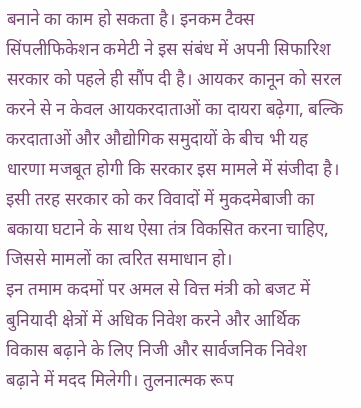बनाने का काम हो सकता है। इनकम टैक्स सिंपलीफिकेशन कमेटी ने इस संबंध में अपनी सिफारिश सरकार को पहले ही सौंप दी है। आयकर कानून को सरल करने से न केवल आयकरदाताओं का दायरा बढ़ेगा, बल्कि करदाताओं और औद्योगिक समुदायों के बीच भी यह धारणा मजबूत होगी कि सरकार इस मामले में संजीदा है। इसी तरह सरकार को कर विवादों में मुकदमेबाजी का बकाया घटाने के साथ ऐसा तंत्र विकसित करना चाहिए, जिससे मामलों का त्वरित समाधान हो।
इन तमाम कदमों पर अमल से वित्त मंत्री को बजट में बुनियादी क्षेत्रों में अधिक निवेश करने और आर्थिक विकास बढ़ाने के लिए निजी और सार्वजनिक निवेश बढ़ाने में मदद मिलेगी। तुलनात्मक रूप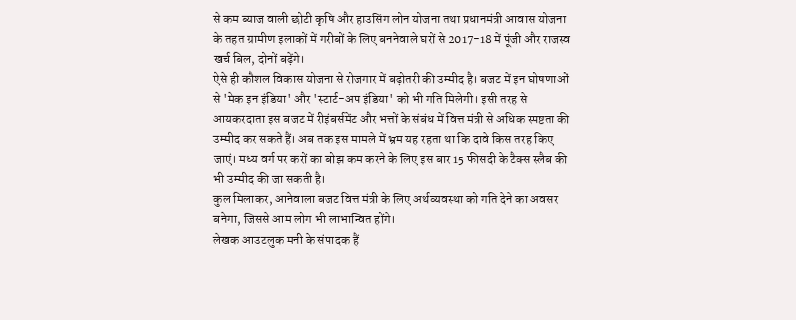से कम ब्याज वाली छोटी कृषि और हाउसिंग लोन योजना तथा प्रधानमंत्री आवास योजना के तहत ग्रामीण इलाकों में गरीबों के लिए बननेवाले घरों से 2017-18 में पूंजी और राजस्व खर्च बिल, दोनों बढ़ेंगे।
ऐसे ही कौशल विकास योजना से रोजगार में बढ़ोतरी की उम्मीद है। बजट में इन घोषणाओं से 'मेक इन इंडिया' और 'स्टार्ट-अप इंडिया' को भी गति मिलेगी। इसी तरह से आयकरदाता इस बजट में रीइंबर्समेंट और भत्तों के संबंध में वित्त मंत्री से अधिक स्पष्टता की उम्मीद कर सकते हैं। अब तक इस मामले में भ्रम यह रहता था कि दावे किस तरह किए जाएं। मध्य वर्ग पर करों का बोझ कम करने के लिए इस बार 15 फीसदी के टैक्स स्लैब की भी उम्मीद की जा सकती है।
कुल मिलाकर, आनेवाला बजट वित्त मंत्री के लिए अर्थव्यवस्था को गति देने का अवसर बनेगा, जिससे आम लोग भी लाभान्वित होंगे।
लेखक आउटलुक मनी के संपादक हैं